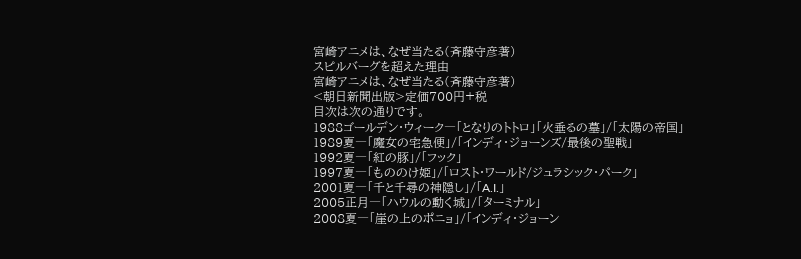宮崎アニメは、なぜ当たる(斉藤守彦著)
スピルバーグを超えた理由
宮崎アニメは、なぜ当たる(斉藤守彦著)
<朝日新聞出版>定価700円+税
目次は次の通りです。
1988ゴールデン・ウィーク―「となりのトトロ」「火垂るの墓」/「太陽の帝国」
1989夏―「魔女の宅急便」/「インディ・ジョーンズ/最後の聖戦」
1992夏―「紅の豚」/「フック」
1997夏―「もののけ姫」/「ロスト・ワールド/ジュラシック・パーク」
2001夏―「千と千尋の神隠し」/「A.I.」
2005正月―「ハウルの動く城」/「ターミナル」
2008夏―「崖の上のポニョ」/「インディ・ジョーン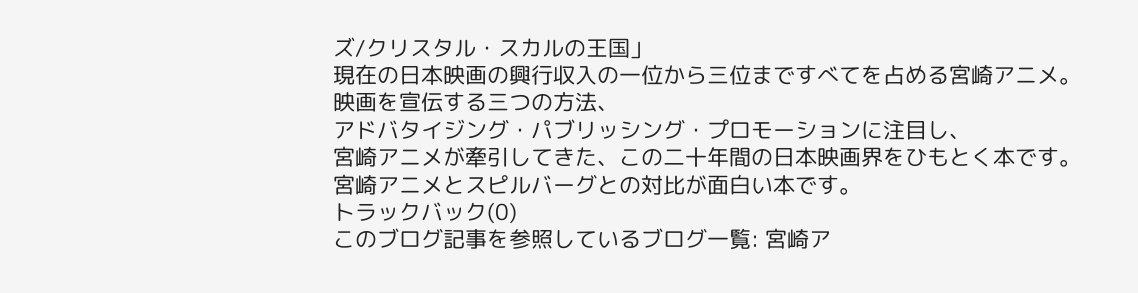ズ/クリスタル・スカルの王国」
現在の日本映画の興行収入の一位から三位まですべてを占める宮崎アニメ。
映画を宣伝する三つの方法、
アドバタイジング・パブリッシング・プロモーションに注目し、
宮崎アニメが牽引してきた、この二十年間の日本映画界をひもとく本です。
宮崎アニメとスピルバーグとの対比が面白い本です。
トラックバック(0)
このブログ記事を参照しているブログ一覧: 宮崎ア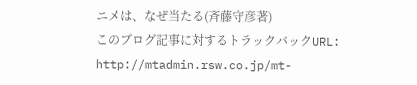ニメは、なぜ当たる(斉藤守彦著)
このブログ記事に対するトラックバックURL: http://mtadmin.rsw.co.jp/mt-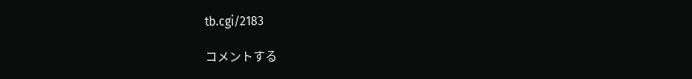tb.cgi/2183

コメントする